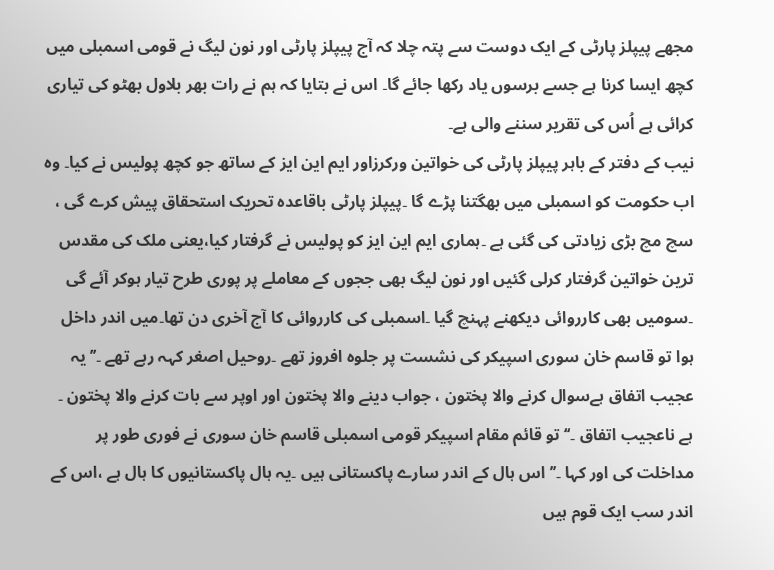مجھے پیپلز پارٹی کے ایک دوست سے پتہ چلا کہ آج پیپلز پارٹی اور نون لیگ نے قومی اسمبلی میں کچھ ایسا کرنا ہے جسے برسوں یاد رکھا جائے گا۔ اس نے بتایا کہ ہم نے رات بھر بلاول بھٹو کی تیاری کرائی ہے اُس کی تقریر سننے والی ہے۔
نیب کے دفتر کے باہر پیپلز پارٹی کی خواتین ورکرزاور ایم این ایز کے ساتھ جو کچھ پولیس نے کیا۔ وہ اب حکومت کو اسمبلی میں بھگتنا پڑے گا ۔پیپلز پارٹی باقاعدہ تحریک استحقاق پیش کرے گی ، سچ مچ بڑی زیادتی کی گئی ہے ۔ہماری ایم این ایز کو پولیس نے گرفتار کیا،یعنی ملک کی مقدس ترین خواتین گرفتار کرلی گئیں اور نون لیگ بھی ججوں کے معاملے پر پوری طرح تیار ہوکر آئے گی ۔سومیں بھی کارروائی دیکھنے پہنچ گیا ۔اسمبلی کی کارروائی کا آج آخری دن تھا۔میں اندر داخل ہوا تو قاسم خان سوری اسپیکر کی نشست پر جلوہ افروز تھے ۔روحیل اصغر کہہ رہے تھے ۔’’یہ عجیب اتفاق ہےسوال کرنے والا پختون ، جواب دینے والا پختون اور اوپر سے بات کرنے والا پختون ۔ ہے ناعجیب اتفاق ۔‘‘تو قائم مقام اسپیکر قومی اسمبلی قاسم خان سوری نے فوری طور پر مداخلت کی اور کہا ۔’’ اس ہال کے اندر سارے پاکستانی ہیں ۔یہ ہال پاکستانیوں کا ہال ہے ،اس کے اندر سب ایک قوم ہیں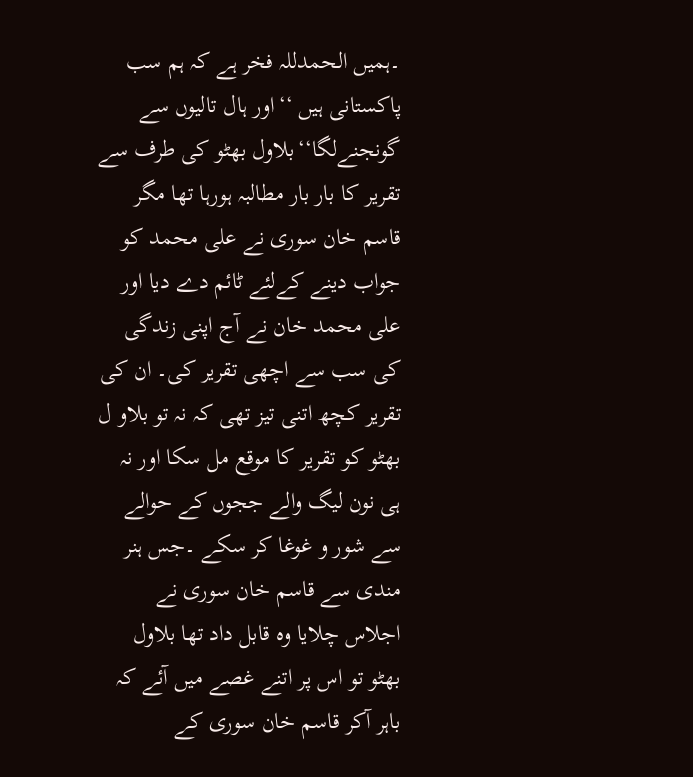۔ہمیں الحمدللہ فخر ہے کہ ہم سب پاکستانی ہیں ‘‘اور ہال تالیوں سے گونجنےلگا‘‘بلاول بھٹو کی طرف سے تقریر کا بار بار مطالبہ ہورہا تھا مگر قاسم خان سوری نے علی محمد کو جواب دینے کےلئے ٹائم دے دیا اور علی محمد خان نے آج اپنی زندگی کی سب سے اچھی تقریر کی۔ ان کی تقریر کچھ اتنی تیز تھی کہ نہ تو بلاو ل بھٹو کو تقریر کا موقع مل سکا اور نہ ہی نون لیگ والے ججوں کے حوالے سے شور و غوغا کر سکے ۔جس ہنر مندی سے قاسم خان سوری نے اجلاس چلایا وہ قابل داد تھا بلاول بھٹو تو اس پر اتنے غصے میں آئے کہ باہر آکر قاسم خان سوری کے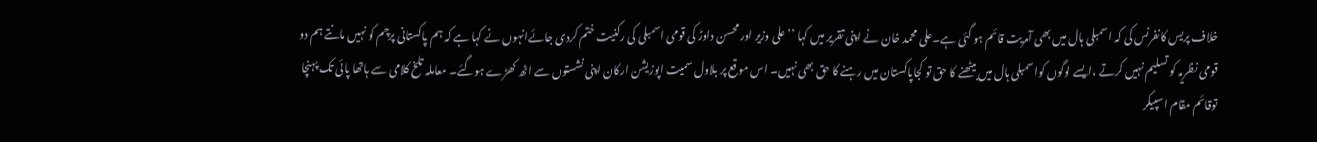خلاف پریس کانفرنس کی کہ اسمبلی ہال میں بھی آمریت قائم ہو گئی ہے۔علی محمد خان نے اپنی تقریر میں کہا ’’علی وزیر اور محسن داوڑ کی قومی اسمبلی کی رکنیت ختم کردی جائےانہوں نے کہا ہے کہ ہم پاکستانی پرچم کو نہیں مانتے ہم دو قومی نظریہ کو تسلیم نہیں کرتے ،ایسے لوگوں کواسمبلی ہال میں بیٹھنے کا حق تو کجاپاکستان میں رہنے کا حق بھی نہیں۔ اس موقع پر بلاول سمیت اپوزیشن ارکان اپنی نشستوں سے اٹھ کھڑے ہوگئے۔ معاملہ تلخ کلامی سے ہاتھا پائی تک پہنچا توقائم مقام اسپیکر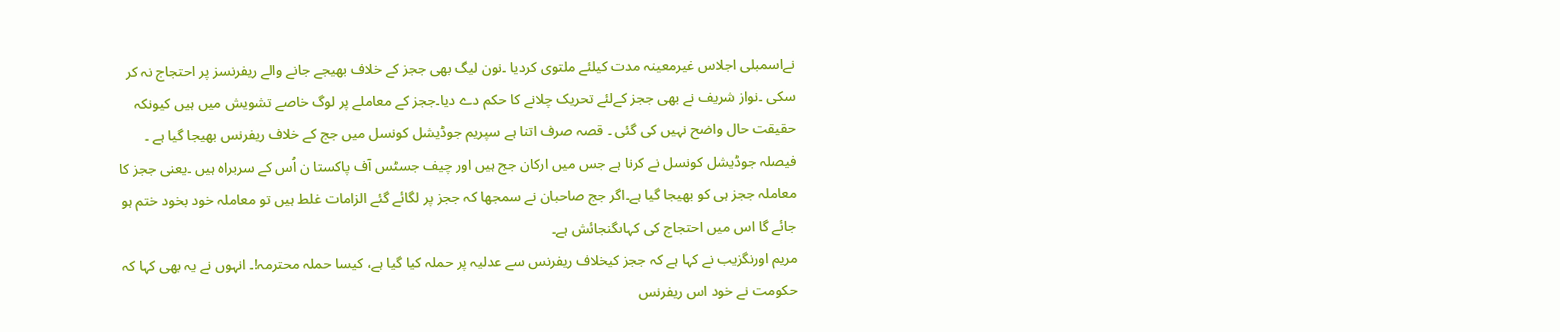نےاسمبلی اجلاس غیرمعینہ مدت کیلئے ملتوی کردیا ۔نون لیگ بھی ججز کے خلاف بھیجے جانے والے ریفرنسز پر احتجاج نہ کر سکی ۔نواز شریف نے بھی ججز کےلئے تحریک چلانے کا حکم دے دیا۔ججز کے معاملے پر لوگ خاصے تشویش میں ہیں کیونکہ حقیقت حال واضح نہیں کی گئی ۔ قصہ صرف اتنا ہے سپریم جوڈیشل کونسل میں جج کے خلاف ریفرنس بھیجا گیا ہے ۔ فیصلہ جوڈیشل کونسل نے کرنا ہے جس میں ارکان جج ہیں اور چیف جسٹس آف پاکستا ن اُس کے سربراہ ہیں ۔یعنی ججز کا معاملہ ججز ہی کو بھیجا گیا ہے۔اگر جج صاحبان نے سمجھا کہ ججز پر لگائے گئے الزامات غلط ہیں تو معاملہ خود بخود ختم ہو جائے گا اس میں احتجاج کی کہاںگنجائش ہے۔
مریم اورنگزیب نے کہا ہے کہ ججز کیخلاف ریفرنس سے عدلیہ پر حملہ کیا گیا ہے، کیسا حملہ محترمہ!۔ انہوں نے یہ بھی کہا کہ حکومت نے خود اس ریفرنس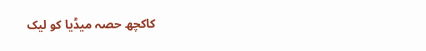کاکچھ حصہ میڈیا کو لیک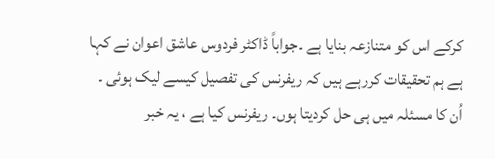کرکے اس کو متنازعہ بنایا ہے ۔جواباً ڈاکٹر فردوس عاشق اعوان نے کہا ہے ہم تحقیقات کررہے ہیں کہ ریفرنس کی تفصیل کیسے لیک ہوئی ۔ اُن کا مسئلہ میں ہی حل کردیتا ہوں۔ ریفرنس کیا ہے ، یہ خبر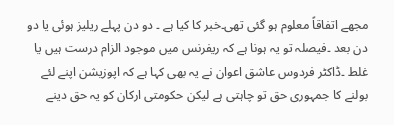مجھے اتفاقاً معلوم ہو گئی تھی۔خبر کا کیا ہے ۔ دو دن پہلے ریلیز ہوئی یا دو دن بعد ۔فیصلہ تو یہ ہونا ہے کہ ریفرنس میں موجود الزام درست ہیں یا غلط ۔ڈاکٹر فردوس عاشق اعوان نے یہ بھی کہا ہے کہ اپوزیشن اپنے لئے بولنے کا جمہوری حق تو چاہتی ہے لیکن حکومتی ارکان کو یہ حق دینے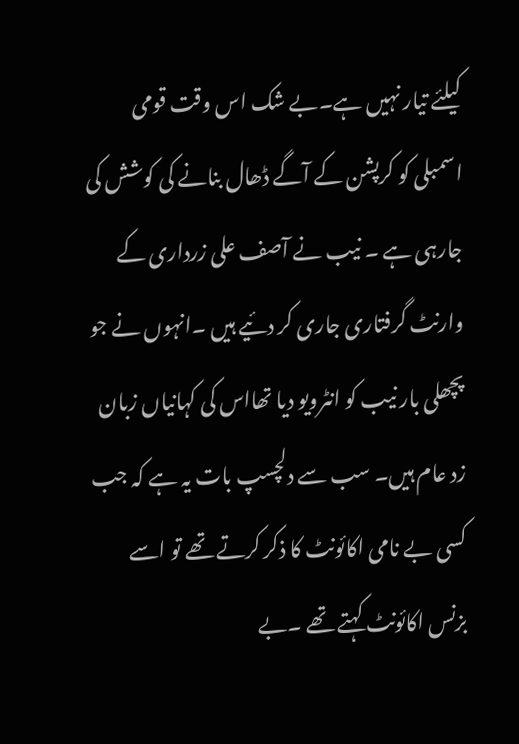کیلئے تیار نہیں ہے۔بے شک اس وقت قومی اسمبلی کو کرپشن کے آگے ڈھال بنانے کی کوشش کی جارہی ہے ۔ نیب نے آصف علی زرداری کے وارنٹ گرفتاری جاری کر دئیے ہیں ۔انہوں نے جو پچھلی بار نیب کو انٹرویو دیا تھااس کی کہانیاں زبان زد عام ہیں۔ سب سے دلچسپ بات یہ ہے کہ جب کسی بے نامی اکائونٹ کا ذکر کرتے تھے تو اسے بزنس اکائونٹ کہتے تھے ۔بے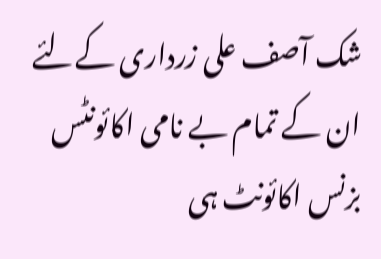شک آصف علی زرداری کےلئے ان کے تمام بے نامی اکائونٹس بزنس اکائونٹ ہی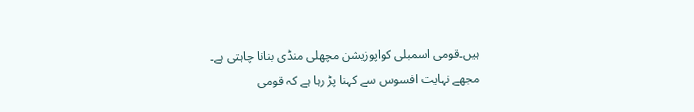ہیں۔قومی اسمبلی کواپوزیشن مچھلی منڈی بنانا چاہتی ہے۔
مجھے نہایت افسوس سے کہنا پڑ رہا ہے کہ قومی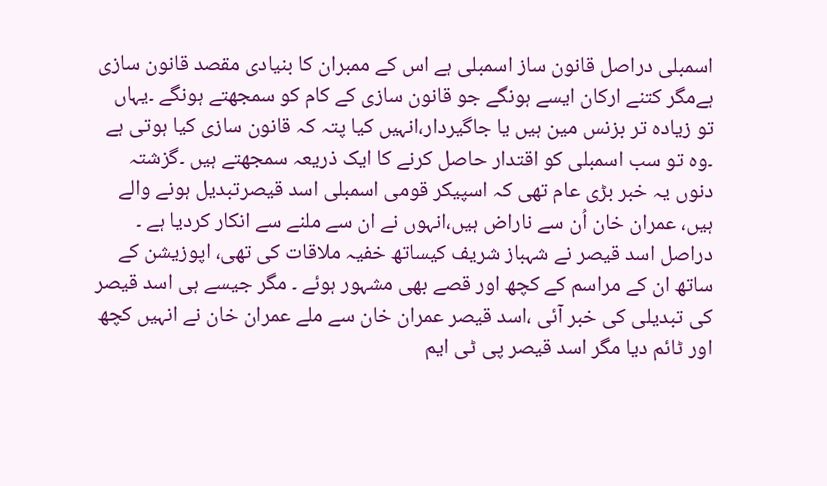اسمبلی دراصل قانون ساز اسمبلی ہے اس کے ممبران کا بنیادی مقصد قانون سازی ہےمگر کتنے ارکان ایسے ہونگے جو قانون سازی کے کام کو سمجھتے ہونگے ۔یہاں تو زیادہ تر بزنس مین ہیں یا جاگیردار،انہیں کیا پتہ کہ قانون سازی کیا ہوتی ہے ۔وہ تو سب اسمبلی کو اقتدار حاصل کرنے کا ایک ذریعہ سمجھتے ہیں ۔گزشتہ دنوں یہ خبر بڑی عام تھی کہ اسپیکر قومی اسمبلی اسد قیصرتبدیل ہونے والے ہیں، عمران خان اُن سے ناراض ہیں،انہوں نے ان سے ملنے سے انکار کردیا ہے ۔ دراصل اسد قیصر نے شہباز شریف کیساتھ خفیہ ملاقات کی تھی، اپوزیشن کے ساتھ ان کے مراسم کے کچھ اور قصے بھی مشہور ہوئے ۔ مگر جیسے ہی اسد قیصر کی تبدیلی کی خبر آئی ،اسد قیصر عمران خان سے ملے عمران خان نے انہیں کچھ اور ٹائم دیا مگر اسد قیصر پی ٹی ایم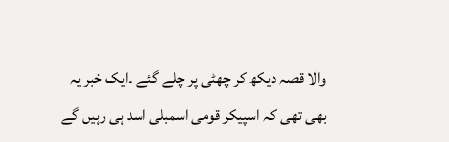والا قصہ دیکھ کر چھٹی پر چلے گئے ۔ایک خبر یہ بھی تھی کہ اسپیکر قومی اسمبلی اسد ہی رہیں گے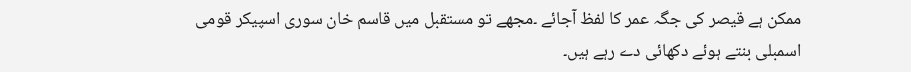ممکن ہے قیصر کی جگہ عمر کا لفظ آجائے ۔مجھے تو مستقبل میں قاسم خان سوری اسپیکر قومی اسمبلی بنتے ہوئے دکھائی دے رہے ہیں۔